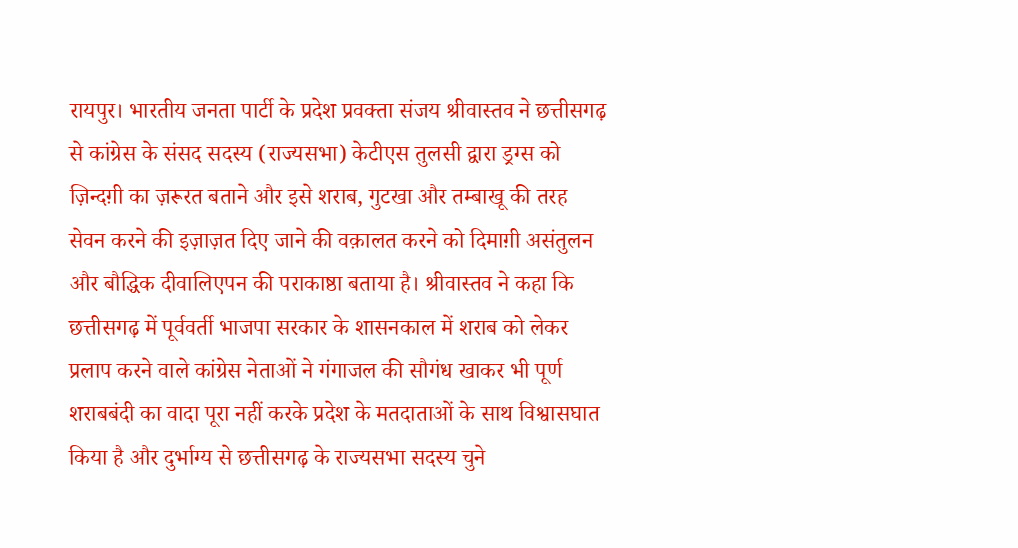रायपुर। भारतीय जनता पार्टी के प्रदेश प्रवक्ता संजय श्रीवास्तव ने छत्तीसगढ़ से कांग्रेस के संसद सदस्य (राज्यसभा) केटीएस तुलसी द्वारा ड्रग्स को ज़िन्दग़ी का ज़रूरत बताने और इसे शराब, गुटखा और तम्बाखू की तरह सेवन करने की इज़ाज़त दिए जाने की वक़ालत करने को दिमाग़ी असंतुलन और बौद्धिक दीवालिएपन की पराकाष्ठा बताया है। श्रीवास्तव ने कहा कि छत्तीसगढ़ में पूर्ववर्ती भाजपा सरकार के शासनकाल में शराब को लेकर प्रलाप करने वाले कांग्रेस नेताओं ने गंगाजल की सौगंध खाकर भी पूर्ण शराबबंदी का वादा पूरा नहीं करके प्रदेश के मतदाताओं के साथ विश्वासघात किया है और दुर्भाग्य से छत्तीसगढ़ के राज्यसभा सदस्य चुने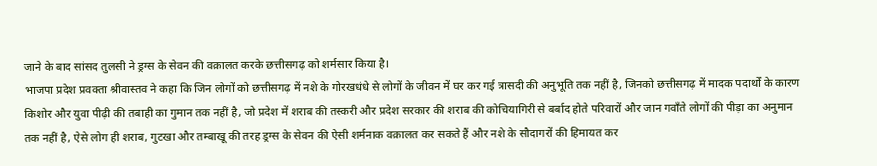जाने के बाद सांसद तुलसी ने ड्रग्स के सेवन की वक़ालत करके छत्तीसगढ़ को शर्मसार किया है।
भाजपा प्रदेश प्रवक्ता श्रीवास्तव ने कहा कि जिन लोगों को छत्तीसगढ़ में नशे के गोरखधंधे से लोगों के जीवन में घर कर गई त्रासदी की अनुभूति तक नहीं है, जिनको छत्तीसगढ़ में मादक पदार्थों के कारण किशोर और युवा पीढ़ी की तबाही का गुमान तक नहीं है, जो प्रदेश में शराब की तस्करी और प्रदेश सरकार की शराब की कोचियागिरी से बर्बाद होते परिवारों और जान गवाँते लोगों की पीड़ा का अनुमान तक नहीं है, ऐसे लोग ही शराब, गुटखा और तम्बाखू की तरह ड्रग्स के सेवन की ऐसी शर्मनाक वक़ालत कर सकते हैं और नशे के सौदागरों की हिमायत कर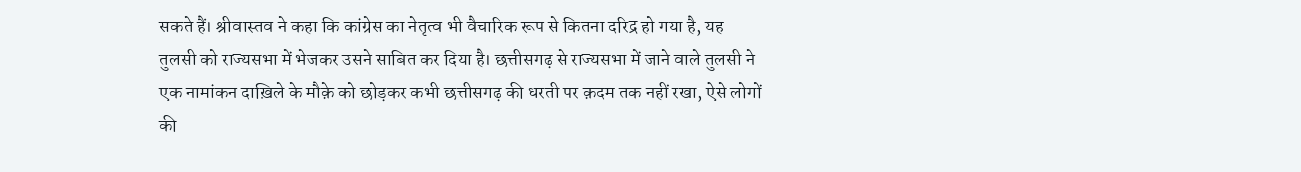सकते हैं। श्रीवास्तव ने कहा कि कांग्रेस का नेतृत्व भी वैचारिक रूप से कितना दरिद्र हो गया है, यह तुलसी को राज्यसभा में भेजकर उसने साबित कर दिया है। छत्तीसगढ़ से राज्यसभा में जाने वाले तुलसी ने एक नामांकन दाख़िले के मौक़े को छोड़कर कभी छत्तीसगढ़ की धरती पर क़दम तक नहीं रखा, ऐसे लोगों की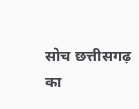सोच छत्तीसगढ़ का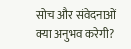सोच और संवेदनाओं क्या अनुभव करेगी?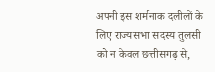अपनी इस शर्मनाक दलीलों के लिए राज्यसभा सदस्य तुलसी को न केवल छत्तीसगढ़ से,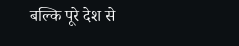बल्कि पूरे देश से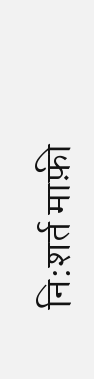नि:शर्त माफ़ी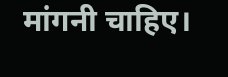मांगनी चाहिए।